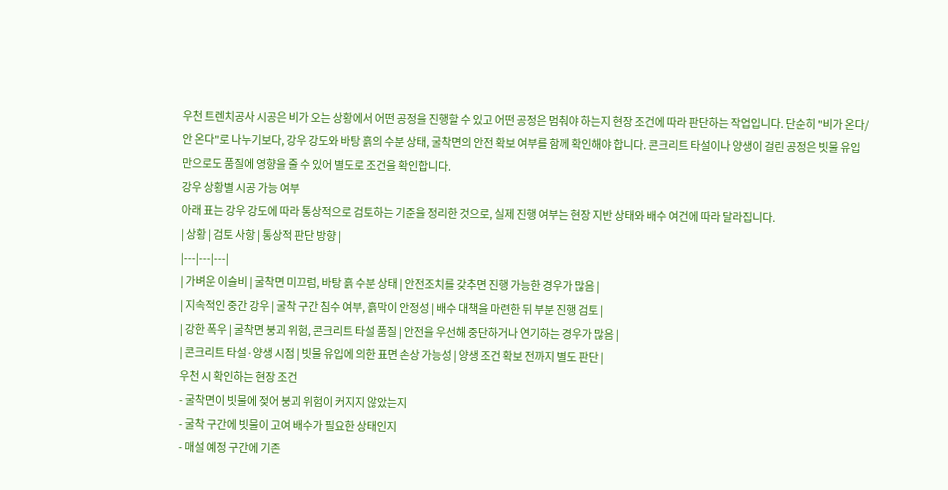우천 트렌치공사 시공은 비가 오는 상황에서 어떤 공정을 진행할 수 있고 어떤 공정은 멈춰야 하는지 현장 조건에 따라 판단하는 작업입니다. 단순히 "비가 온다/안 온다"로 나누기보다, 강우 강도와 바탕 흙의 수분 상태, 굴착면의 안전 확보 여부를 함께 확인해야 합니다. 콘크리트 타설이나 양생이 걸린 공정은 빗물 유입만으로도 품질에 영향을 줄 수 있어 별도로 조건을 확인합니다.
강우 상황별 시공 가능 여부
아래 표는 강우 강도에 따라 통상적으로 검토하는 기준을 정리한 것으로, 실제 진행 여부는 현장 지반 상태와 배수 여건에 따라 달라집니다.
| 상황 | 검토 사항 | 통상적 판단 방향 |
|---|---|---|
| 가벼운 이슬비 | 굴착면 미끄럼, 바탕 흙 수분 상태 | 안전조치를 갖추면 진행 가능한 경우가 많음 |
| 지속적인 중간 강우 | 굴착 구간 침수 여부, 흙막이 안정성 | 배수 대책을 마련한 뒤 부분 진행 검토 |
| 강한 폭우 | 굴착면 붕괴 위험, 콘크리트 타설 품질 | 안전을 우선해 중단하거나 연기하는 경우가 많음 |
| 콘크리트 타설·양생 시점 | 빗물 유입에 의한 표면 손상 가능성 | 양생 조건 확보 전까지 별도 판단 |
우천 시 확인하는 현장 조건
- 굴착면이 빗물에 젖어 붕괴 위험이 커지지 않았는지
- 굴착 구간에 빗물이 고여 배수가 필요한 상태인지
- 매설 예정 구간에 기존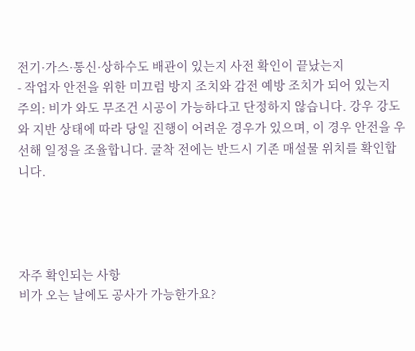전기·가스·통신·상하수도 배관이 있는지 사전 확인이 끝났는지
- 작업자 안전을 위한 미끄럼 방지 조치와 감전 예방 조치가 되어 있는지
주의: 비가 와도 무조건 시공이 가능하다고 단정하지 않습니다. 강우 강도와 지반 상태에 따라 당일 진행이 어려운 경우가 있으며, 이 경우 안전을 우선해 일정을 조율합니다. 굴착 전에는 반드시 기존 매설물 위치를 확인합니다.




자주 확인되는 사항
비가 오는 날에도 공사가 가능한가요?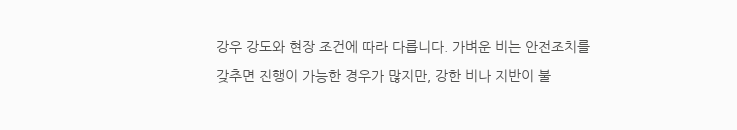강우 강도와 현장 조건에 따라 다릅니다. 가벼운 비는 안전조치를 갖추면 진행이 가능한 경우가 많지만, 강한 비나 지반이 불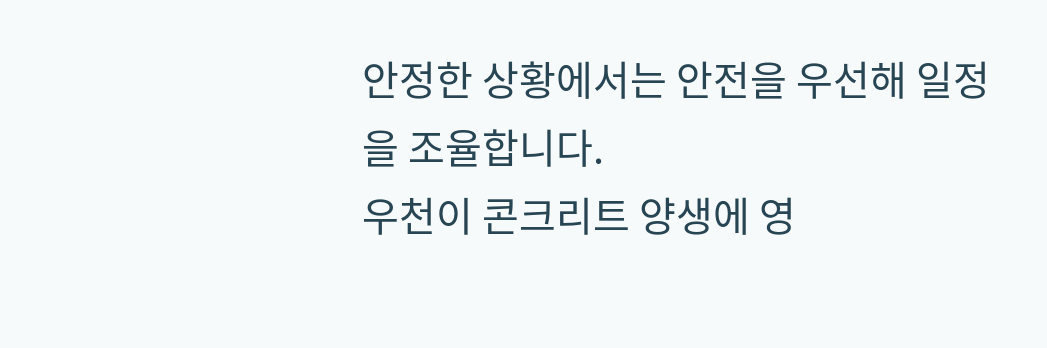안정한 상황에서는 안전을 우선해 일정을 조율합니다.
우천이 콘크리트 양생에 영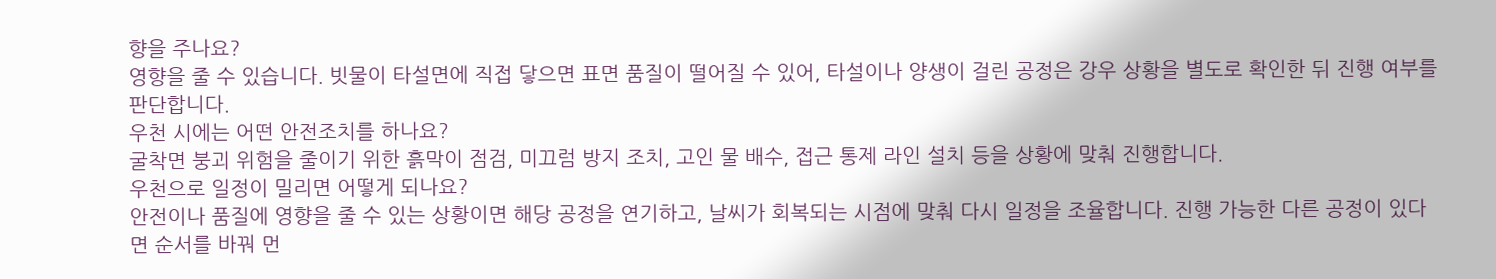향을 주나요?
영향을 줄 수 있습니다. 빗물이 타설면에 직접 닿으면 표면 품질이 떨어질 수 있어, 타설이나 양생이 걸린 공정은 강우 상황을 별도로 확인한 뒤 진행 여부를 판단합니다.
우천 시에는 어떤 안전조치를 하나요?
굴착면 붕괴 위험을 줄이기 위한 흙막이 점검, 미끄럼 방지 조치, 고인 물 배수, 접근 통제 라인 설치 등을 상황에 맞춰 진행합니다.
우천으로 일정이 밀리면 어떻게 되나요?
안전이나 품질에 영향을 줄 수 있는 상황이면 해당 공정을 연기하고, 날씨가 회복되는 시점에 맞춰 다시 일정을 조율합니다. 진행 가능한 다른 공정이 있다면 순서를 바꿔 먼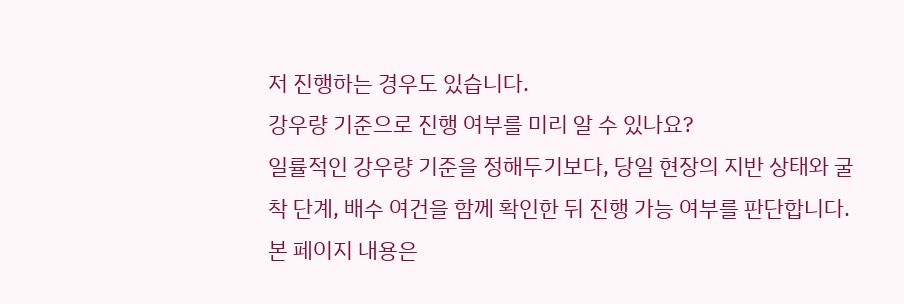저 진행하는 경우도 있습니다.
강우량 기준으로 진행 여부를 미리 알 수 있나요?
일률적인 강우량 기준을 정해두기보다, 당일 현장의 지반 상태와 굴착 단계, 배수 여건을 함께 확인한 뒤 진행 가능 여부를 판단합니다.
본 페이지 내용은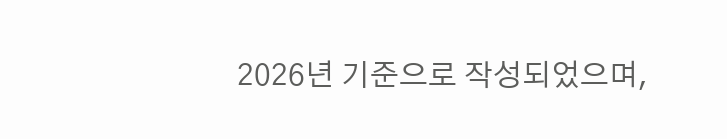2026년 기준으로 작성되었으며,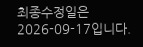최종수정일은 2026-09-17입니다.